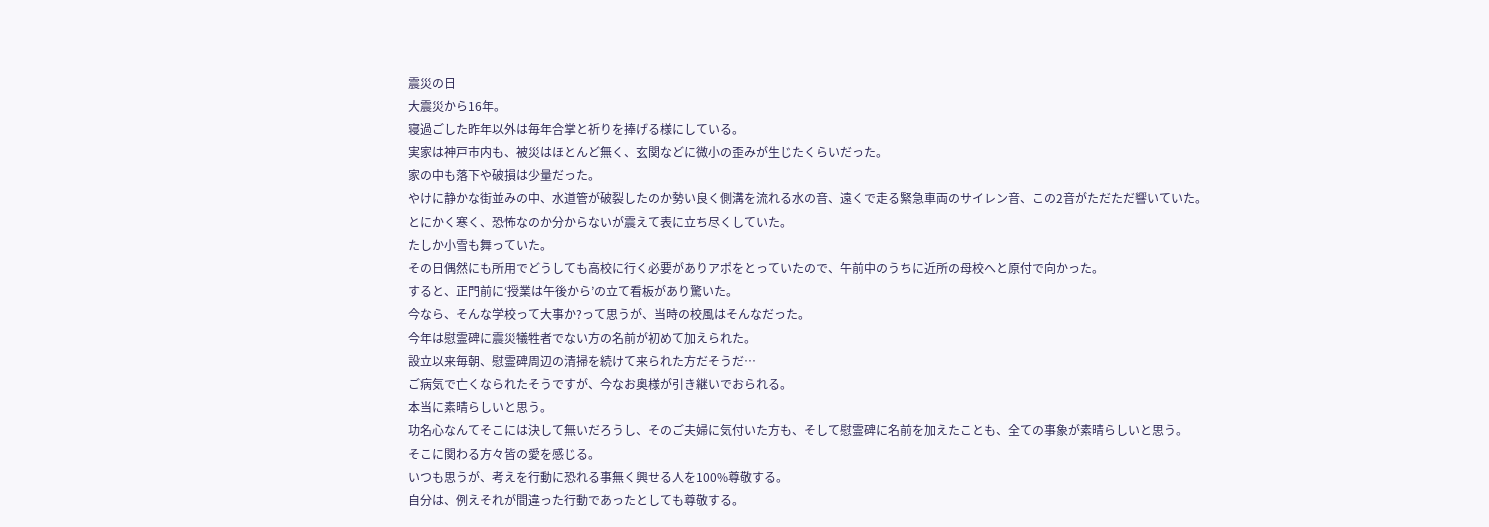震災の日
大震災から16年。
寝過ごした昨年以外は毎年合掌と祈りを捧げる様にしている。
実家は神戸市内も、被災はほとんど無く、玄関などに微小の歪みが生じたくらいだった。
家の中も落下や破損は少量だった。
やけに静かな街並みの中、水道管が破裂したのか勢い良く側溝を流れる水の音、遠くで走る緊急車両のサイレン音、この2音がただただ響いていた。
とにかく寒く、恐怖なのか分からないが震えて表に立ち尽くしていた。
たしか小雪も舞っていた。
その日偶然にも所用でどうしても高校に行く必要がありアポをとっていたので、午前中のうちに近所の母校へと原付で向かった。
すると、正門前に‘授業は午後から’の立て看板があり驚いた。
今なら、そんな学校って大事か?って思うが、当時の校風はそんなだった。
今年は慰霊碑に震災犠牲者でない方の名前が初めて加えられた。
設立以来毎朝、慰霊碑周辺の清掃を続けて来られた方だそうだ…
ご病気で亡くなられたそうですが、今なお奥様が引き継いでおられる。
本当に素晴らしいと思う。
功名心なんてそこには決して無いだろうし、そのご夫婦に気付いた方も、そして慰霊碑に名前を加えたことも、全ての事象が素晴らしいと思う。
そこに関わる方々皆の愛を感じる。
いつも思うが、考えを行動に恐れる事無く興せる人を100%尊敬する。
自分は、例えそれが間違った行動であったとしても尊敬する。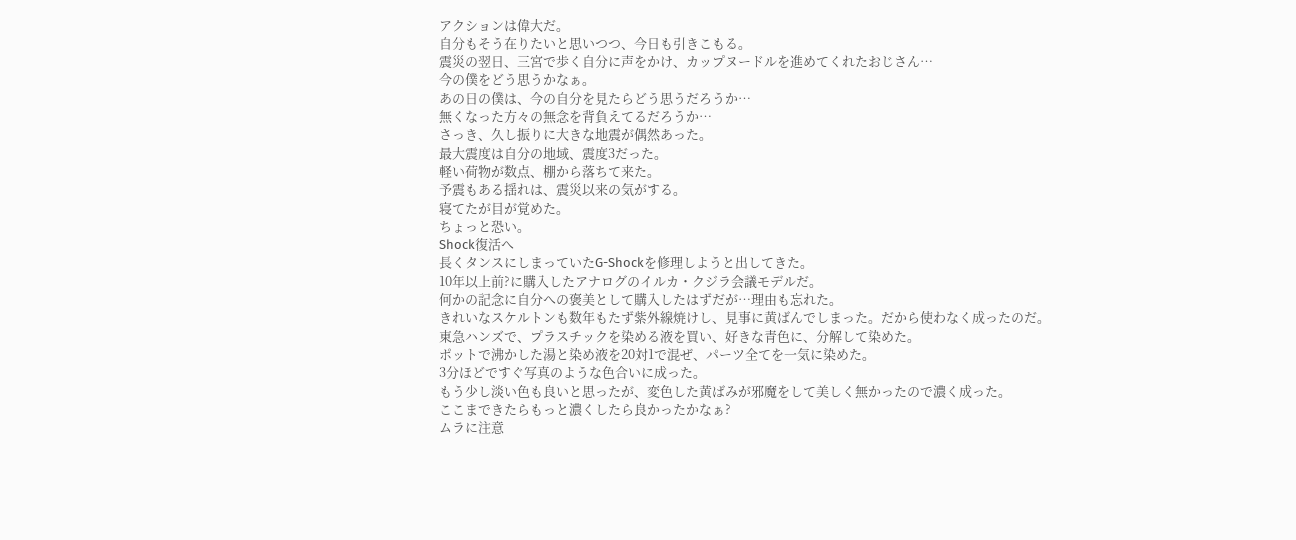アクションは偉大だ。
自分もそう在りたいと思いつつ、今日も引きこもる。
震災の翌日、三宮で歩く自分に声をかけ、カップヌードルを進めてくれたおじさん…
今の僕をどう思うかなぁ。
あの日の僕は、今の自分を見たらどう思うだろうか…
無くなった方々の無念を背負えてるだろうか…
さっき、久し振りに大きな地震が偶然あった。
最大震度は自分の地域、震度3だった。
軽い荷物が数点、棚から落ちて来た。
予震もある揺れは、震災以来の気がする。
寝てたが目が覚めた。
ちょっと恐い。
Shock復活へ
長くタンスにしまっていたG-Shockを修理しようと出してきた。
10年以上前?に購入したアナログのイルカ・クジラ会議モデルだ。
何かの記念に自分への褒美として購入したはずだが…理由も忘れた。
きれいなスケルトンも数年もたず紫外線焼けし、見事に黄ばんでしまった。だから使わなく成ったのだ。
東急ハンズで、プラスチックを染める液を買い、好きな青色に、分解して染めた。
ポットで沸かした湯と染め液を20対1で混ぜ、パーツ全てを一気に染めた。
3分ほどですぐ写真のような色合いに成った。
もう少し淡い色も良いと思ったが、変色した黄ばみが邪魔をして美しく無かったので濃く成った。
ここまできたらもっと濃くしたら良かったかなぁ?
ムラに注意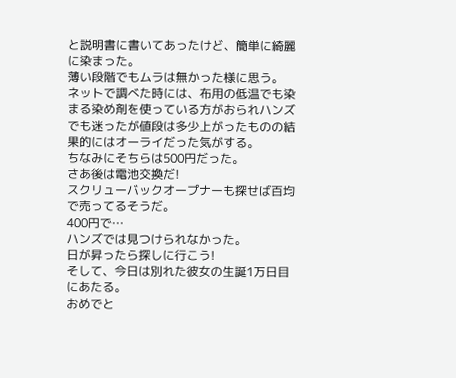と説明書に書いてあったけど、簡単に綺麗に染まった。
薄い段階でもムラは無かった様に思う。
ネットで調べた時には、布用の低温でも染まる染め剤を使っている方がおられハンズでも迷ったが値段は多少上がったものの結果的にはオーライだった気がする。
ちなみにそちらは500円だった。
さあ後は電池交換だ!
スクリューバックオープナーも探せば百均で売ってるそうだ。
400円で…
ハンズでは見つけられなかった。
日が昇ったら探しに行こう!
そして、今日は別れた彼女の生誕1万日目にあたる。
おめでと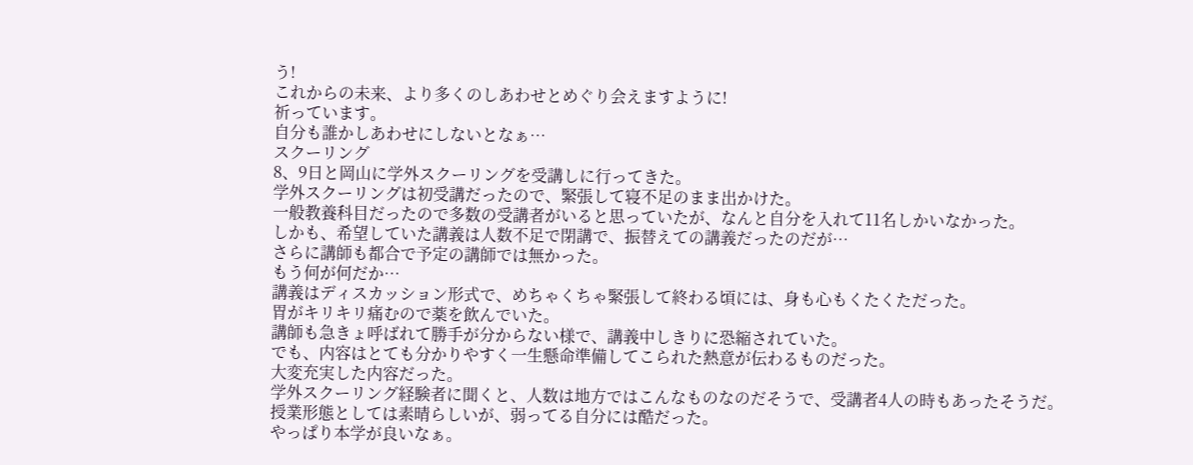う!
これからの未来、より多くのしあわせとめぐり会えますように!
祈っています。
自分も誰かしあわせにしないとなぁ…
スクーリング
8、9日と岡山に学外スクーリングを受講しに行ってきた。
学外スクーリングは初受講だったので、緊張して寝不足のまま出かけた。
一般教養科目だったので多数の受講者がいると思っていたが、なんと自分を入れて11名しかいなかった。
しかも、希望していた講義は人数不足で閉講で、振替えての講義だったのだが…
さらに講師も都合で予定の講師では無かった。
もう何が何だか…
講義はディスカッション形式で、めちゃくちゃ緊張して終わる頃には、身も心もくたくただった。
胃がキリキリ痛むので薬を飲んでいた。
講師も急きょ呼ばれて勝手が分からない様で、講義中しきりに恐縮されていた。
でも、内容はとても分かりやすく一生懸命準備してこられた熱意が伝わるものだった。
大変充実した内容だった。
学外スクーリング経験者に聞くと、人数は地方ではこんなものなのだそうで、受講者4人の時もあったそうだ。
授業形態としては素晴らしいが、弱ってる自分には酷だった。
やっぱり本学が良いなぁ。